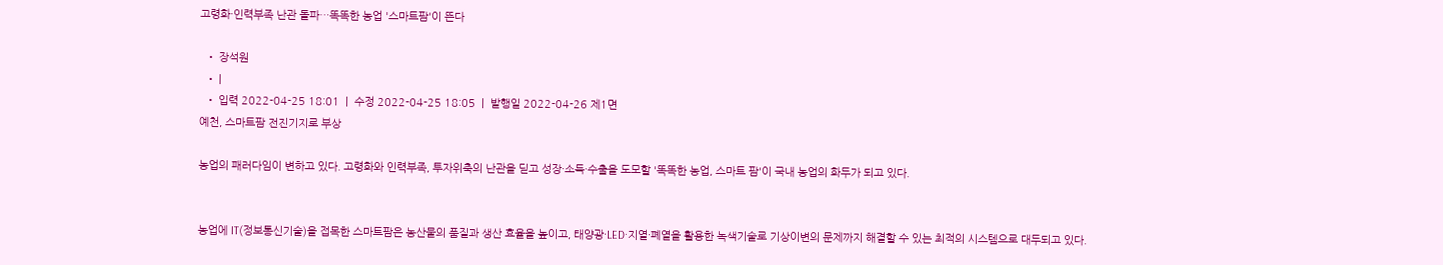고령화·인력부족 난관 돌파…똑똑한 농업 '스마트팜'이 뜬다

  • 장석원
  • |
  • 입력 2022-04-25 18:01  |  수정 2022-04-25 18:05  |  발행일 2022-04-26 제1면
예천, 스마트팜 전진기지로 부상

농업의 패러다임이 변하고 있다. 고령화와 인력부족, 투자위축의 난관을 딛고 성장·소득·수출을 도모할 '똑똑한 농업, 스마트 팜'이 국내 농업의 화두가 되고 있다.


농업에 IT(정보통신기술)을 접목한 스마트팜은 농산물의 품질과 생산 효율을 높이고, 태양광·LED·지열·폐열을 활용한 녹색기술로 기상이변의 문제까지 해결할 수 있는 최적의 시스템으로 대두되고 있다.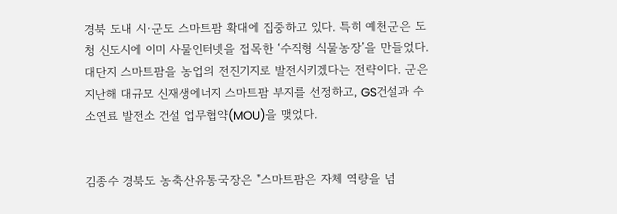경북 도내 시·군도 스마트팜 확대에 집중하고 있다. 특히 예천군은 도청 신도시에 이미 사물인터넷을 접목한 ‘수직형 식물농장’을 만들었다. 대단지 스마트팜을 농업의 전진기지로 발전시키겠다는 전략이다. 군은 지난해 대규모 신재생에너지 스마트팜 부지를 선정하고, GS건설과 수소연료 발전소 건설 업무협약(MOU)을 맺었다.


김종수 경북도 농축산유통국장은 "스마트팜은 자체 역량을 넘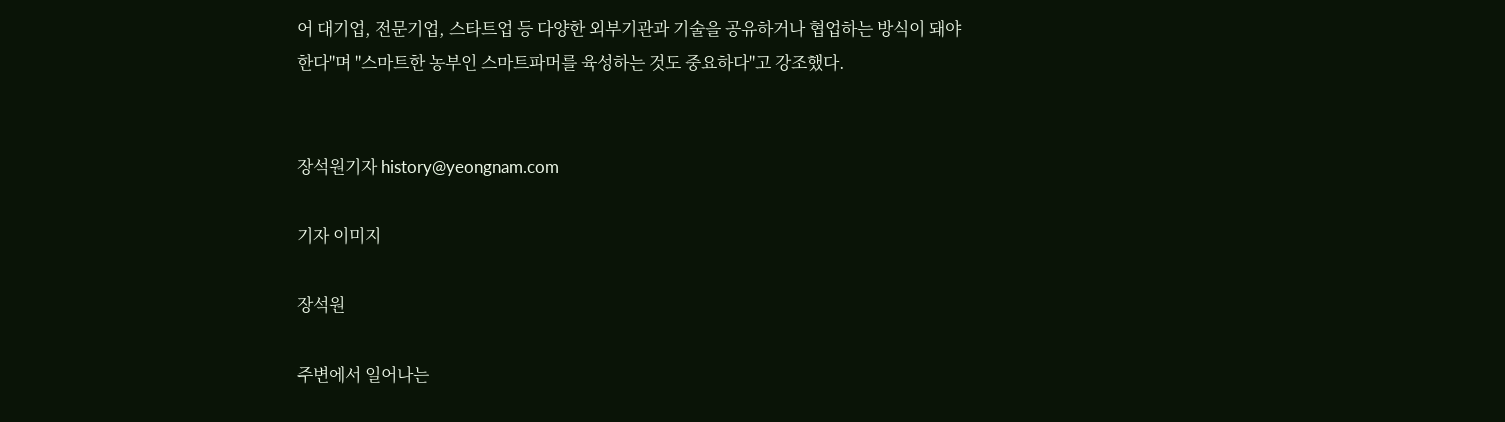어 대기업, 전문기업, 스타트업 등 다양한 외부기관과 기술을 공유하거나 협업하는 방식이 돼야 한다"며 "스마트한 농부인 스마트파머를 육성하는 것도 중요하다"고 강조했다.


장석원기자 history@yeongnam.com

기자 이미지

장석원

주변에서 일어나는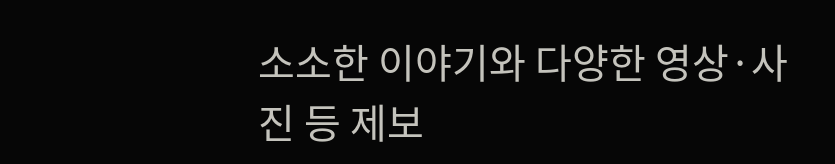소소한 이야기와 다양한 영상·사진 등 제보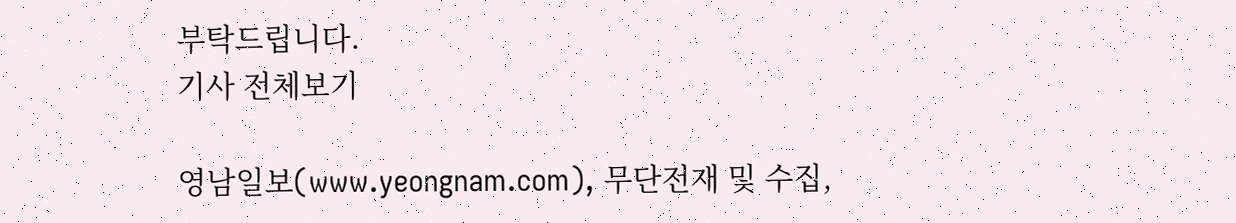부탁드립니다.
기사 전체보기

영남일보(www.yeongnam.com), 무단전재 및 수집,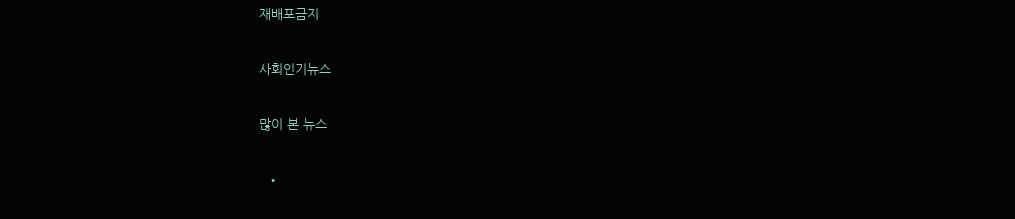재배포금지

사회인기뉴스

많이 본 뉴스

  •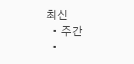최신
  • 주간
  •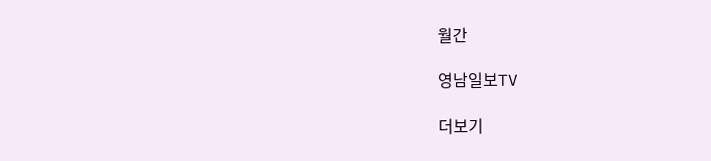월간

영남일보TV

더보기